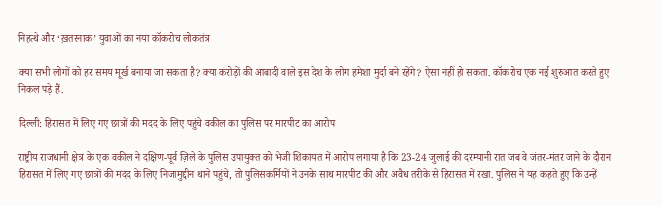निहत्थे और ‘ख़तरनाक’ युवाओं का नया कॉकरोच लोकतंत्र

क्या सभी लोगों को हर समय मूर्ख बनाया जा सकता है? क्या करोड़ों की आबादी वाले इस देश के लोग हमेशा मुर्दा बने रहेंगे? ऐसा नहीं हो सकता. कॉकरोच एक नई शुरुआत करते हुए निकल पड़े हैं.

दिल्ली: हिरासत में लिए गए छात्रों की मदद के लिए पहुंचे वकील का पुलिस पर मारपीट का आरोप

राष्ट्रीय राजधानी क्षेत्र के एक वकील ने दक्षिण-पूर्व ज़िले के पुलिस उपायुक्त को भेजी शिकायत में आरोप लगाया है कि 23-24 जुलाई की दरम्यानी रात जब वे जंतर-मंतर जाने के दौरान हिरासत में लिए गए छात्रों की मदद के लिए निजामुद्दीन थाने पहुंचे, तो पुलिसकर्मियों ने उनके साथ मारपीट की और अवैध तरीके से हिरासत में रखा. पुलिस ने यह कहते हुए कि उन्हें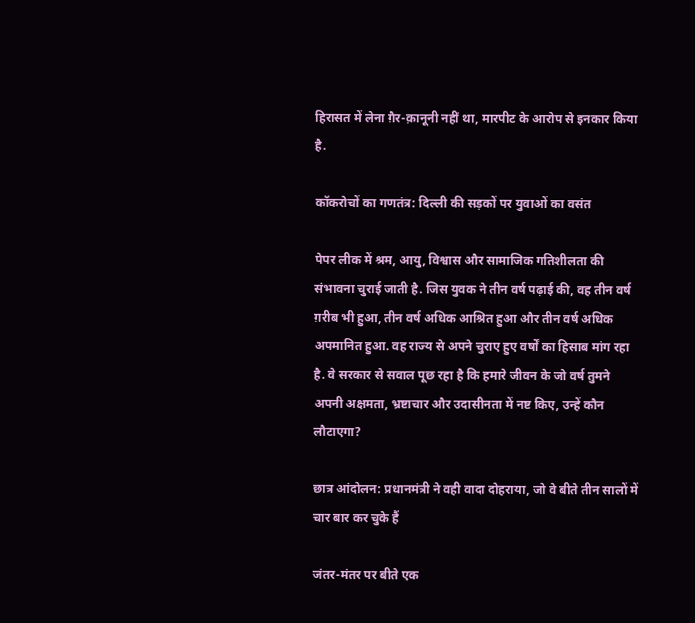हिरासत में लेना ग़ैर-क़ानूनी नहीं था, मारपीट के आरोप से इनकार किया है.

कॉकरोचों का गणतंत्र: दिल्ली की सड़कों पर युवाओं का वसंत

पेपर लीक में श्रम, आयु, विश्वास और सामाजिक गतिशीलता की संभावना चुराई जाती है. जिस युवक ने तीन वर्ष पढ़ाई की, वह तीन वर्ष ग़रीब भी हुआ, तीन वर्ष अधिक आश्रित हुआ और तीन वर्ष अधिक अपमानित हुआ. वह राज्य से अपने चुराए हुए वर्षों का हिसाब मांग रहा है. वे सरकार से सवाल पूछ रहा है कि हमारे जीवन के जो वर्ष तुमने अपनी अक्षमता, भ्रष्टाचार और उदासीनता में नष्ट किए, उन्हें कौन लौटाएगा?

छात्र आंदोलन: प्रधानमंत्री ने वही वादा दोहराया, जो वे बीते तीन सालों में चार बार कर चुके हैं

जंतर-मंतर पर बीते एक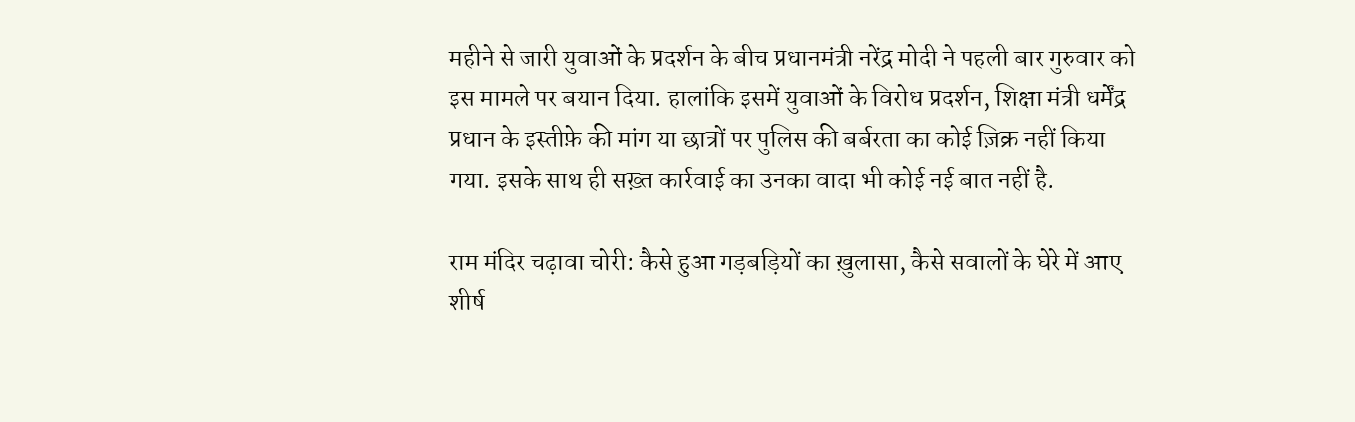महीने से जारी युवाओं के प्रदर्शन के बीच प्रधानमंत्री नरेंद्र मोदी ने पहली बार गुरुवार को इस मामले पर बयान दिया. हालांकि इसमें युवाओं के विरोध प्रदर्शन, शिक्षा मंत्री धर्मेंद्र प्रधान के इस्तीफ़े की मांग या छात्रों पर पुलिस की बर्बरता का कोई ज़िक्र नहीं किया गया. इसके साथ ही सख़्त कार्रवाई का उनका वादा भी कोई नई बात नहीं है.

राम मंदिर चढ़ावा चोरी: कैसे हुआ गड़बड़ियों का ख़ुलासा, कैसे सवालों के घेरे में आए शीर्ष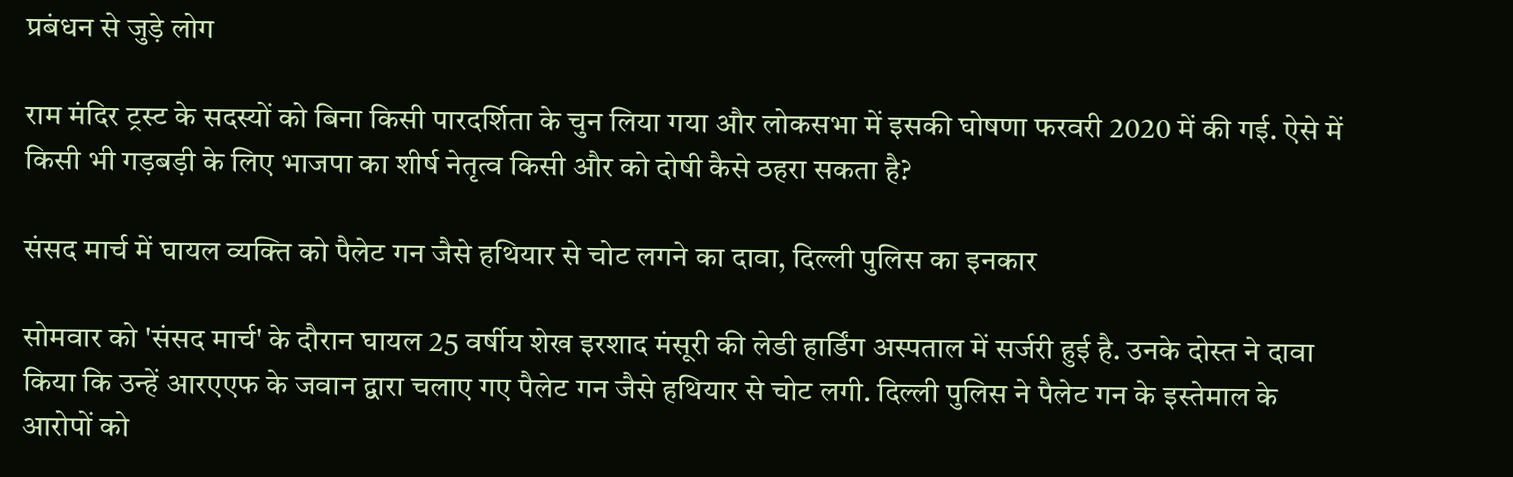प्रबंधन से जुड़े लोग

राम मंदिर ट्रस्ट के सदस्यों को बिना किसी पारदर्शिता के चुन लिया गया और लोकसभा में इसकी घोषणा फरवरी 2020 में की गई. ऐसे में किसी भी गड़बड़ी के लिए भाजपा का शीर्ष नेतृत्व किसी और को दोषी कैसे ठहरा सकता है?

संसद मार्च में घायल व्यक्ति को पैलेट गन जैसे हथियार से चोट लगने का दावा, दिल्ली पुलिस का इनकार

सोमवार को 'संसद मार्च' के दौरान घायल 25 वर्षीय शेख इरशाद मंसूरी की लेडी हार्डिंग अस्पताल में सर्जरी हुई है. उनके दोस्त ने दावा किया कि उन्हें आरएएफ के जवान द्वारा चलाए गए पैलेट गन जैसे हथियार से चोट लगी. दिल्ली पुलिस ने पैलेट गन के इस्तेमाल के आरोपों को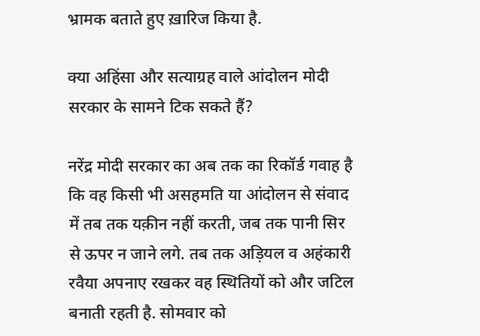भ्रामक बताते हुए ख़ारिज किया है.

क्या अहिंसा और सत्याग्रह वाले आंदोलन मोदी सरकार के सामने टिक सकते हैं?

नरेंद्र मोदी सरकार का अब तक का रिकॉर्ड गवाह है कि वह किसी भी असहमति या आंदोलन से संवाद में तब तक यक़ीन नहीं करती, जब तक पानी सिर से ऊपर न जाने लगे. तब तक अड़ियल व अहंकारी रवैया अपनाए रखकर वह स्थितियों को और जटिल बनाती रहती है. सोमवार को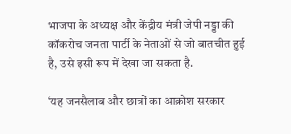भाजपा के अध्यक्ष और केंद्रीय मंत्री जेपी नड्डा की कॉकरोच जनता पार्टी के नेताओं से जो बातचीत हुई है, उसे इसी रूप में देखा जा सकता है.

‘यह जनसैलाब और छात्रों का आक्रोश सरकार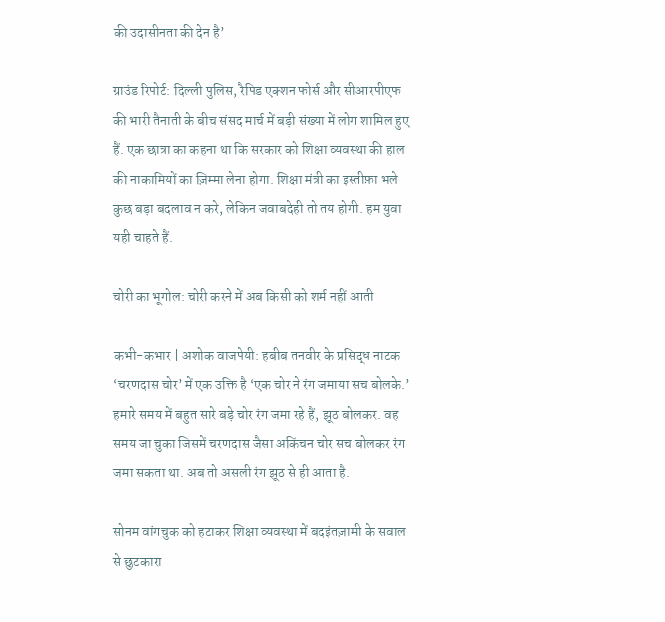की उदासीनता की देन है’

ग्राउंड रिपोर्ट: दिल्ली पुलिस, रैपिड एक्शन फोर्स और सीआरपीएफ की भारी तैनाती के बीच संसद मार्च में बड़ी संख्या में लोग शामिल हुए हैं. एक छात्रा का कहना था कि सरकार को शिक्षा व्यवस्था की हाल की नाकामियों का ज़िम्मा लेना होगा. शिक्षा मंत्री का इस्तीफ़ा भले कुछ बड़ा बदलाव न करे, लेकिन जवाबदेही तो तय होगी. हम युवा यही चाहते हैं.

चोरी का भूगोल: चोरी करने में अब किसी को शर्म नहीं आती

कभी-कभार | अशोक वाजपेयी: हबीब तनवीर के प्रसिद्ध नाटक ‘चरणदास चोर’ में एक उक्ति है ‘एक चोर ने रंग जमाया सच बोलके.’ हमारे समय में बहुत सारे बड़े चोर रंग जमा रहे हैं, झूठ बोलकर. वह समय जा चुका जिसमें चरणदास जैसा अकिंचन चोर सच बोलकर रंग जमा सकता था. अब तो असली रंग झूठ से ही आता है.

सोनम वांगचुक को हटाकर शिक्षा व्यवस्था में बदइंतज़ामी के सवाल से छुटकारा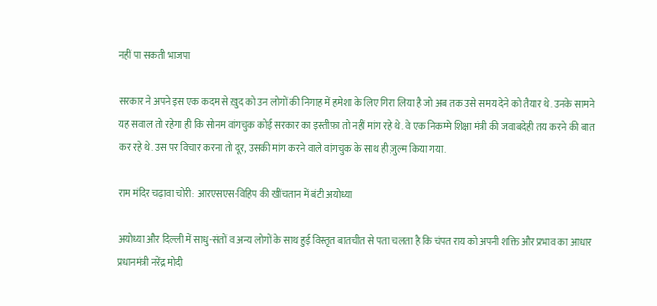नहीं पा सकती भाजपा

सरकार ने अपने इस एक कदम से ख़ुद को उन लोगों की निगाह में हमेशा के लिए गिरा लिया है जो अब तक उसे समय देने को तैयार थे. उनके सामने यह सवाल तो रहेगा ही कि सोनम वांगचुक कोई सरकार का इस्तीफ़ा तो नहीं मांग रहे थे. वे एक निकम्मे शिक्षा मंत्री की जवाबदेही तय करने की बात कर रहे थे. उस पर विचार करना तो दूर, उसकी मांग करने वाले वांगचुक के साथ ही ज़ुल्म किया गया.

राम मंदिर चढ़ावा चोरी: आरएसएस-विहिप की खींचतान में बंटी अयोध्या

अयोध्या और दिल्ली में साधु-संतों व अन्य लोगों के साथ हुई विस्तृत बातचीत से पता चलता है कि चंपत राय को अपनी शक्ति और प्रभाव का आधार प्रधानमंत्री नरेंद्र मोदी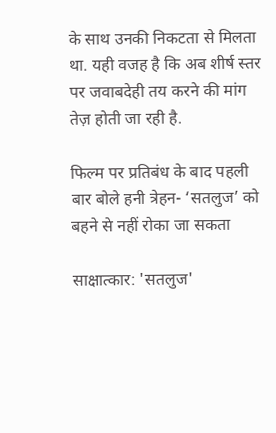के साथ उनकी निकटता से मिलता था. यही वजह है कि अब शीर्ष स्तर पर जवाबदेही तय करने की मांग तेज़ होती जा रही है.

फिल्म पर प्रतिबंध के बाद पहली बार बोले हनी त्रेहन- ‘सतलुज’ को बहने से नहीं रोका जा सकता

साक्षात्कार: 'सतलुज'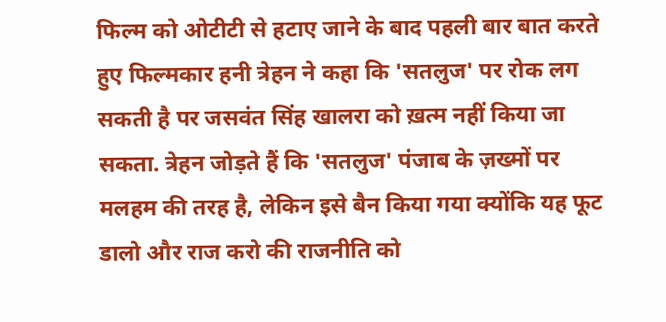फिल्म को ओटीटी से हटाए जाने के बाद पहली बार बात करते हुए फिल्मकार हनी त्रेहन ने कहा कि 'सतलुज' पर रोक लग सकती है पर जसवंत सिंह खालरा को ख़त्म नहीं किया जा सकता. त्रेहन जोड़ते हैं कि 'सतलुज' पंजाब के ज़ख्मों पर मलहम की तरह है, लेकिन इसे बैन किया गया क्योंकि यह फूट डालो और राज करो की राजनीति को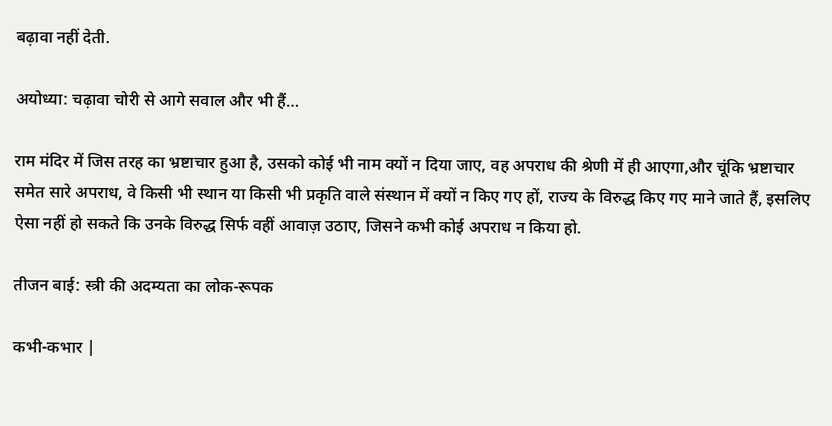बढ़ावा नहीं देती.

अयोध्या: चढ़ावा चोरी से आगे सवाल और भी हैं…

राम मंदिर में जिस तरह का भ्रष्टाचार हुआ है, उसको कोई भी नाम क्यों न दिया जाए, वह अपराध की श्रेणी में ही आएगा,और चूंकि भ्रष्टाचार समेत सारे अपराध, वे किसी भी स्थान या किसी भी प्रकृति वाले संस्थान में क्यों न किए गए हों, राज्य के विरुद्ध किए गए माने जाते हैं, इसलिए ऐसा नहीं हो सकते कि उनके विरुद्ध सिर्फ वहीं आवाज़ उठाए, जिसने कभी कोई अपराध न किया हो.

तीजन बाई: स्त्री की अदम्यता का लोक-रूपक

कभी-कभार |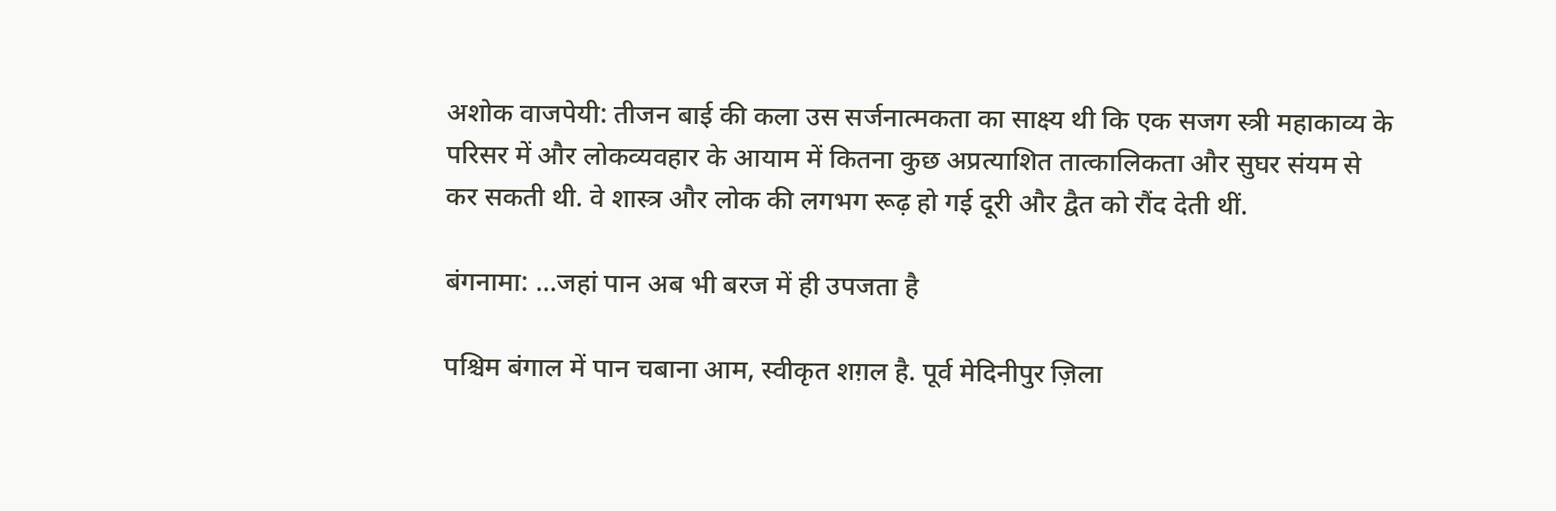अशोक वाजपेयी: तीजन बाई की कला उस सर्जनात्मकता का साक्ष्य थी कि एक सजग स्त्री महाकाव्य के परिसर में और लोकव्यवहार के आयाम में कितना कुछ अप्रत्याशित तात्कालिकता और सुघर संयम से कर सकती थी. वे शास्त्र और लोक की लगभग रूढ़ हो गई दूरी और द्वैत को रौंद देती थीं.

बंगनामा: …जहां पान अब भी बरज में ही उपजता है

पश्चिम बंगाल में पान चबाना आम, स्वीकृत शग़ल है. पूर्व मेदिनीपुर ज़िला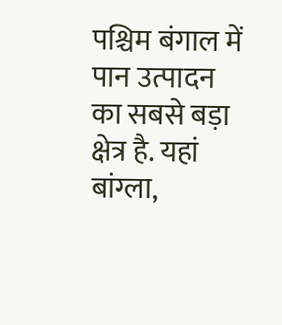पश्चिम बंगाल में पान उत्पादन का सबसे बड़ा क्षेत्र है. यहां बांग्ला,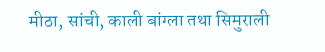मीठा, सांची, काली बांग्ला तथा सिमुराली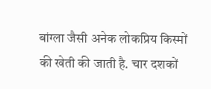बांग्ला जैसी अनेक लोकप्रिय किस्मों की खेती की जाती है. चार दशकों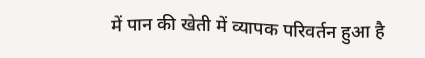में पान की खेती में व्यापक परिवर्तन हुआ है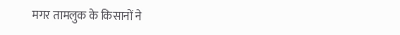मगर तामलुक के किसानों ने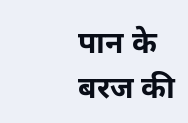पान के बरज की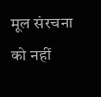मूल संरचना को नहीं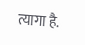त्यागा है.